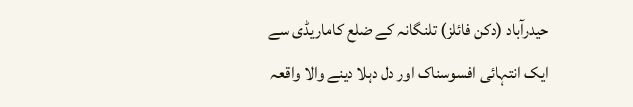حیدرآباد (دکن فائلز) تلنگانہ کے ضلع کاماریڈی سے ایک انتہائی افسوسناک اور دل دہلا دینے والا واقعہ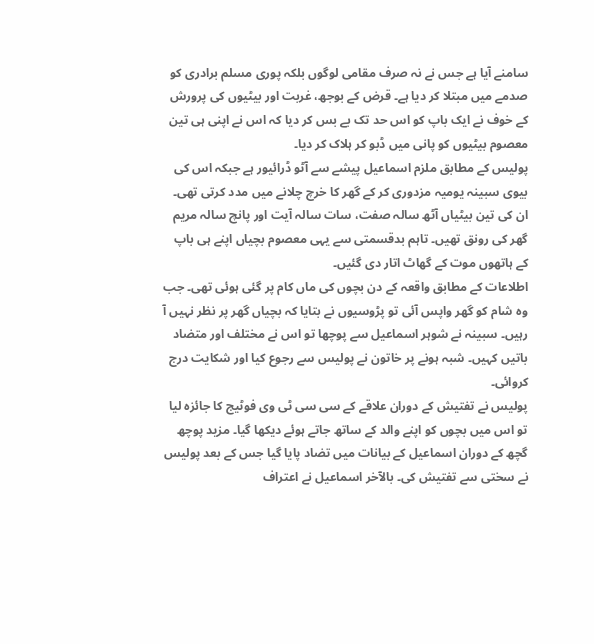سامنے آیا ہے جس نے نہ صرف مقامی لوگوں بلکہ پوری مسلم برادری کو صدمے میں مبتلا کر دیا ہے۔ قرض کے بوجھ، غربت اور بیٹیوں کی پرورش کے خوف نے ایک باپ کو اس حد تک بے بس کر دیا کہ اس نے اپنی ہی تین معصوم بیٹیوں کو پانی میں ڈبو کر ہلاک کر دیا۔
پولیس کے مطابق ملزم اسماعیل پیشے سے آٹو ڈرائیور ہے جبکہ اس کی بیوی سبینہ یومیہ مزدوری کر کے گھر کا خرچ چلانے میں مدد کرتی تھی۔ ان کی تین بیٹیاں آٹھ سالہ صفت، سات سالہ آیت اور پانچ سالہ مریم گھر کی رونق تھیں۔ تاہم بدقسمتی سے یہی معصوم بچیاں اپنے ہی باپ کے ہاتھوں موت کے گھاٹ اتار دی گئیں۔
اطلاعات کے مطابق واقعہ کے دن بچوں کی ماں کام پر گئی ہوئی تھی۔ جب وہ شام کو گھر واپس آئی تو پڑوسیوں نے بتایا کہ بچیاں گھر پر نظر نہیں آ رہیں۔ سبینہ نے شوہر اسماعیل سے پوچھا تو اس نے مختلف اور متضاد باتیں کہیں۔ شبہ ہونے پر خاتون نے پولیس سے رجوع کیا اور شکایت درج کروائی۔
پولیس نے تفتیش کے دوران علاقے کے سی سی ٹی وی فوٹیج کا جائزہ لیا تو اس میں بچوں کو اپنے والد کے ساتھ جاتے ہوئے دیکھا گیا۔ مزید پوچھ گچھ کے دوران اسماعیل کے بیانات میں تضاد پایا گیا جس کے بعد پولیس نے سختی سے تفتیش کی۔ بالآخر اسماعیل نے اعتراف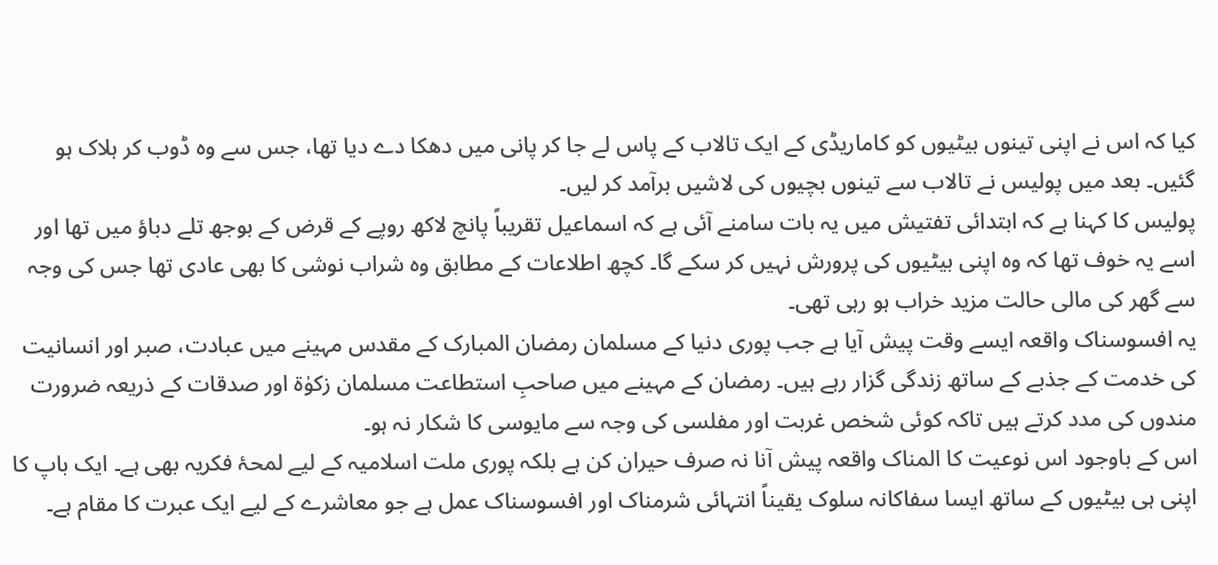کیا کہ اس نے اپنی تینوں بیٹیوں کو کاماریڈی کے ایک تالاب کے پاس لے جا کر پانی میں دھکا دے دیا تھا، جس سے وہ ڈوب کر ہلاک ہو گئیں۔ بعد میں پولیس نے تالاب سے تینوں بچیوں کی لاشیں برآمد کر لیں۔
پولیس کا کہنا ہے کہ ابتدائی تفتیش میں یہ بات سامنے آئی ہے کہ اسماعیل تقریباً پانچ لاکھ روپے کے قرض کے بوجھ تلے دباؤ میں تھا اور اسے یہ خوف تھا کہ وہ اپنی بیٹیوں کی پرورش نہیں کر سکے گا۔ کچھ اطلاعات کے مطابق وہ شراب نوشی کا بھی عادی تھا جس کی وجہ سے گھر کی مالی حالت مزید خراب ہو رہی تھی۔
یہ افسوسناک واقعہ ایسے وقت پیش آیا ہے جب پوری دنیا کے مسلمان رمضان المبارک کے مقدس مہینے میں عبادت، صبر اور انسانیت کی خدمت کے جذبے کے ساتھ زندگی گزار رہے ہیں۔ رمضان کے مہینے میں صاحبِ استطاعت مسلمان زکوٰۃ اور صدقات کے ذریعہ ضرورت مندوں کی مدد کرتے ہیں تاکہ کوئی شخص غربت اور مفلسی کی وجہ سے مایوسی کا شکار نہ ہو۔
اس کے باوجود اس نوعیت کا المناک واقعہ پیش آنا نہ صرف حیران کن ہے بلکہ پوری ملت اسلامیہ کے لیے لمحۂ فکریہ بھی ہے۔ ایک باپ کا اپنی ہی بیٹیوں کے ساتھ ایسا سفاکانہ سلوک یقیناً انتہائی شرمناک اور افسوسناک عمل ہے جو معاشرے کے لیے ایک عبرت کا مقام ہے۔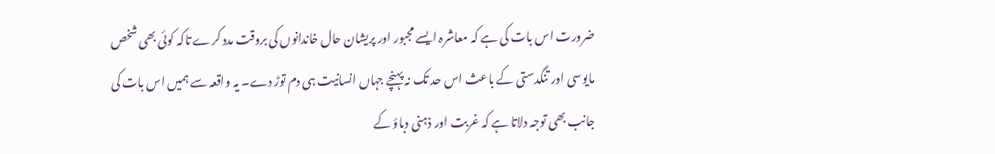ضرورت اس بات کی ہے کہ معاشرہ ایسے مجبور اور پریشان حال خاندانوں کی بروقت مدد کرے تاکہ کوئی بھی شخص مایوسی اور تنگدستی کے باعث اس حد تک نہ پہنچے جہاں انسانیت ہی دم توڑ دے۔ یہ واقعہ سے ہمیں اس بات کی جانب بھی توجہ دلاتا ہے کہ غربت اور ذہنی دباؤ کے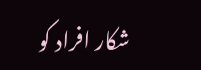شکار افراد کو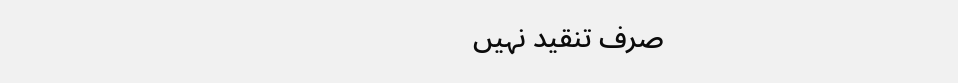صرف تنقید نہیں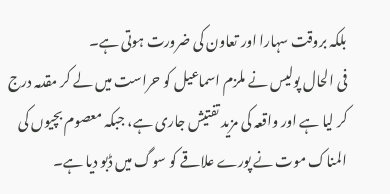بلکہ بروقت سہارا اور تعاون کی ضرورت ہوتی ہے۔
فی الحال پولیس نے ملزم اسماعیل کو حراست میں لے کر مقدمہ درج کر لیا ہے اور واقعہ کی مزید تفتیش جاری ہے، جبکہ معصوم بچیوں کی المناک موت نے پورے علاقے کو سوگ میں ڈبو دیا ہے۔